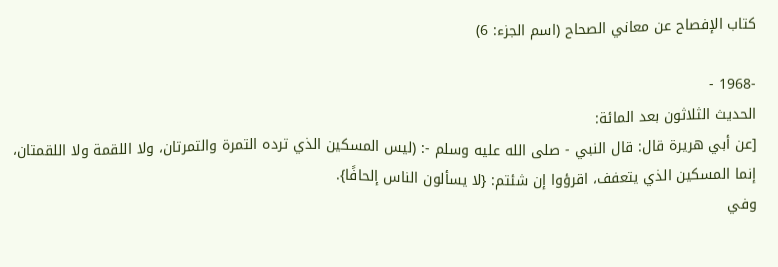كتاب الإفصاح عن معاني الصحاح (اسم الجزء: 6)

-1968 -
الحديث الثلاثون بعد المائة:
[عن أبي هريرة قال: قال النبي - صلى الله عليه وسلم -: (ليس المسكين الذي ترده التمرة والتمرتان، ولا اللقمة ولا اللقمتان، إنما المسكين الذي يتعفف، اقرؤوا إن شئتم: {لا يسألون الناس إلحافًا}.
وفي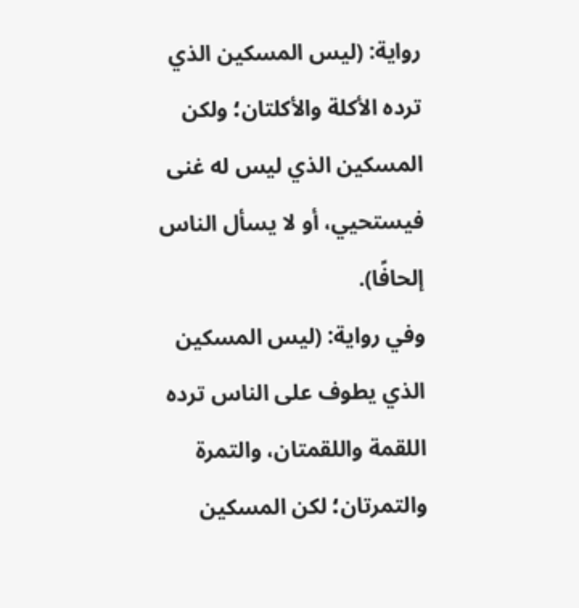رواية: (ليس المسكين الذي ترده الأكلة والأكلتان؛ ولكن المسكين الذي ليس له غنى فيستحيي، أو لا يسأل الناس إلحافًا).
وفي رواية: (ليس المسكين الذي يطوف على الناس ترده اللقمة واللقمتان، والتمرة والتمرتان؛ لكن المسكين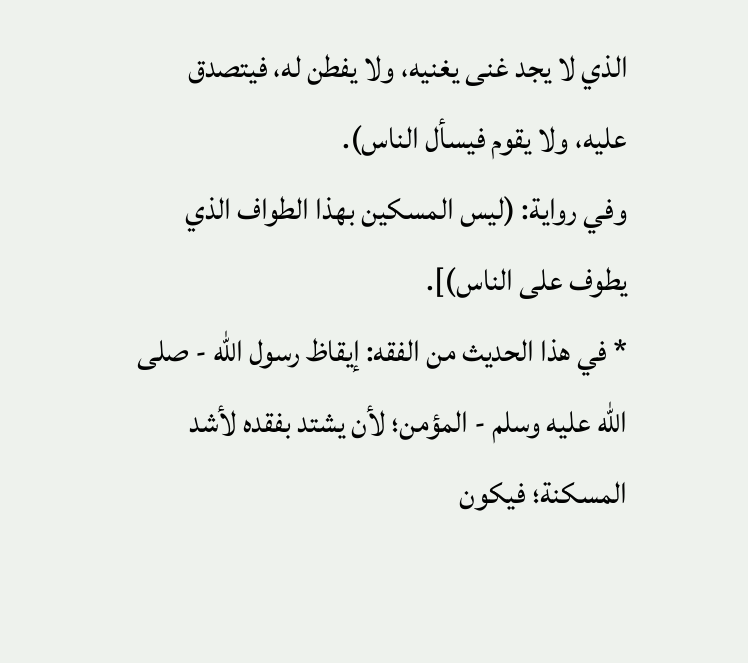الذي لا يجد غنى يغنيه، ولا يفطن له، فيتصدق عليه، ولا يقوم فيسأل الناس).
وفي رواية: (ليس المسكين بهذا الطواف الذي يطوف على الناس)].
* في هذا الحديث من الفقه: إيقاظ رسول الله - صلى الله عليه وسلم - المؤمن؛ لأن يشتد بفقده لأشد المسكنة؛ فيكون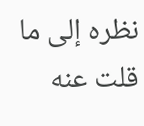نظره إلى ما قلت عنه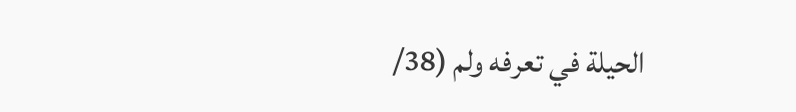الحيلة في تعرفه ولم (38/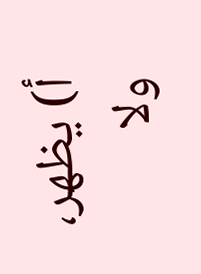أ) يظهر، ولا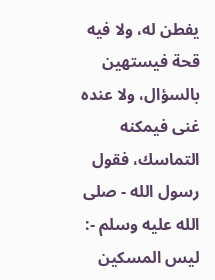يفطن له، ولا فيه قحة فيستهين بالسؤال، ولا عنده غنى فيمكنه التماسك، فقول رسول الله - صلى الله عليه وسلم -: ليس المسكين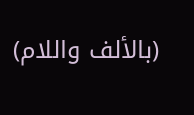(بالألف واللام)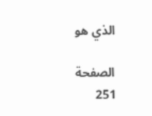الذي هو

الصفحة 251